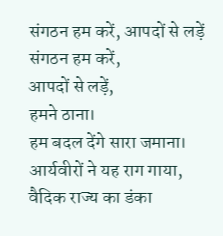संगठन हम करें, आपदों से लड़ें
संगठन हम करें,
आपदों से लड़ें,
हमने ठाना।
हम बदल देंगे सारा जमाना।
आर्यवीरों ने यह राग गाया,
वैदिक राज्य का डंका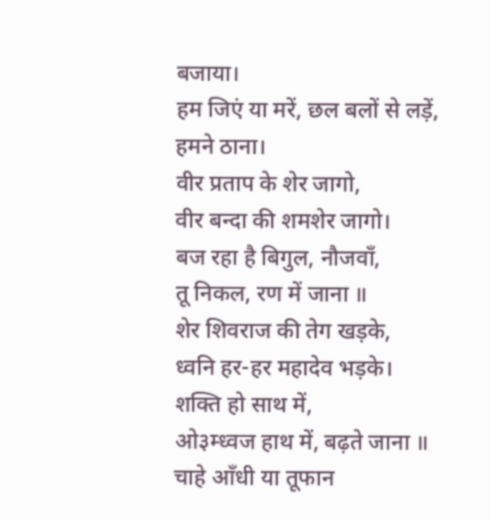बजाया।
हम जिएं या मरें, छल बलों से लड़ें,
हमने ठाना।
वीर प्रताप के शेर जागो,
वीर बन्दा की शमशेर जागो।
बज रहा है बिगुल, नौजवाँ,
तू निकल, रण में जाना ॥
शेर शिवराज की तेग खड़के,
ध्वनि हर-हर महादेव भड़के।
शक्ति हो साथ में,
ओ३म्ध्वज हाथ में, बढ़ते जाना ॥
चाहे आँधी या तूफान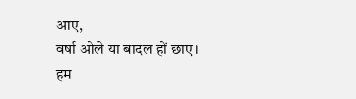आए,
वर्षा ओले या बादल हों छाए।
हम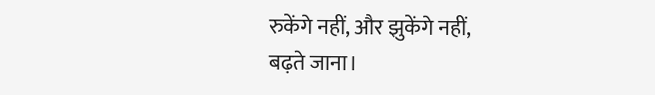रुकेंगे नहीं, और झुकेंगे नहीं,
बढ़ते जाना।